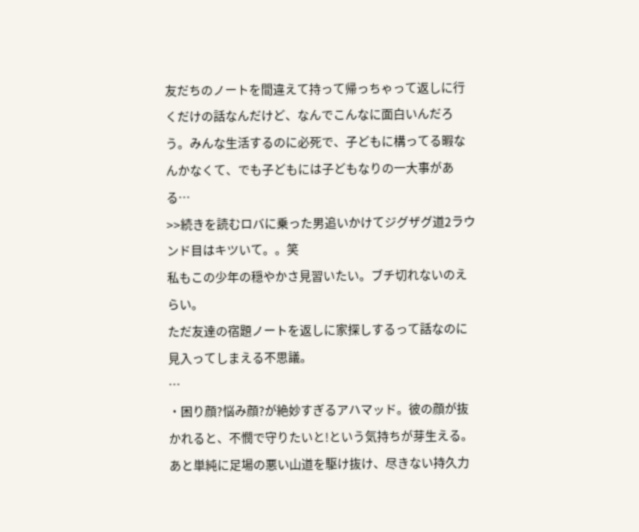友だちのノートを間違えて持って帰っちゃって返しに行くだけの話なんだけど、なんでこんなに面白いんだろう。みんな生活するのに必死で、子どもに構ってる暇なんかなくて、でも子どもには子どもなりの一大事がある…
>>続きを読むロバに乗った男追いかけてジグザグ道2ラウンド目はキツいて。。笑
私もこの少年の穏やかさ見習いたい。ブチ切れないのえらい。
ただ友達の宿題ノートを返しに家探しするって話なのに見入ってしまえる不思議。
…
・困り顔?悩み顔?が絶妙すぎるアハマッド。彼の顔が抜かれると、不憫で守りたいと!という気持ちが芽生える。あと単純に足場の悪い山道を駆け抜け、尽きない持久力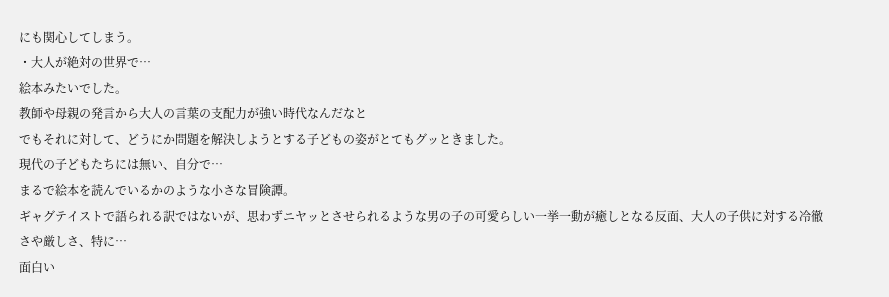にも関心してしまう。
・大人が絶対の世界で…
絵本みたいでした。
教師や母親の発言から大人の言葉の支配力が強い時代なんだなと
でもそれに対して、どうにか問題を解決しようとする子どもの姿がとてもグッときました。
現代の子どもたちには無い、自分で…
まるで絵本を読んでいるかのような小さな冒険譚。
ギャグテイストで語られる訳ではないが、思わずニヤッとさせられるような男の子の可愛らしい一挙一動が癒しとなる反面、大人の子供に対する冷徹さや厳しさ、特に…
面白い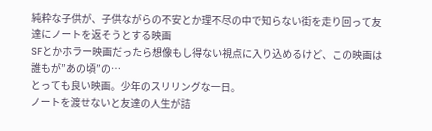純粋な子供が、子供ながらの不安とか理不尽の中で知らない街を走り回って友達にノートを返そうとする映画
SFとかホラー映画だったら想像もし得ない視点に入り込めるけど、この映画は誰もが”あの頃”の…
とっても良い映画。少年のスリリングな一日。
ノートを渡せないと友達の人生が詰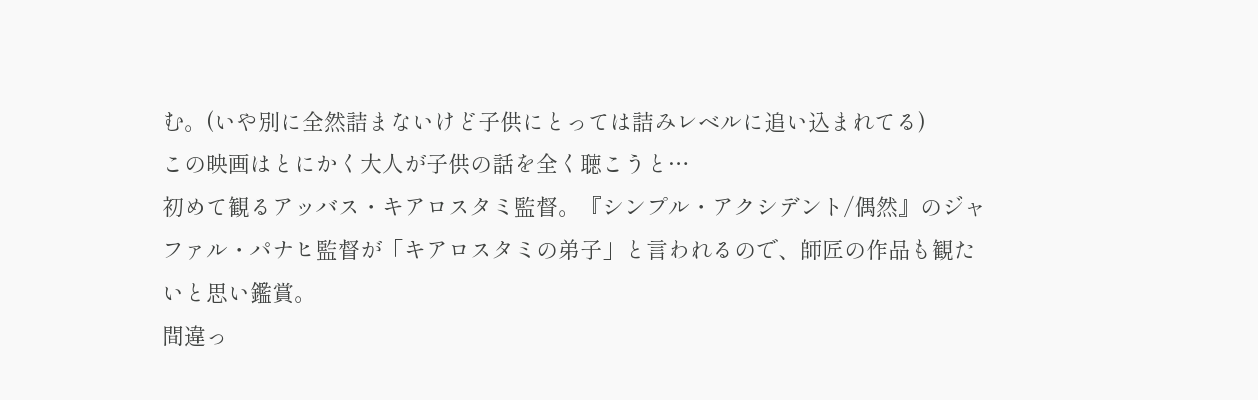む。(いや別に全然詰まないけど子供にとっては詰みレベルに追い込まれてる)
この映画はとにかく大人が子供の話を全く聴こうと…
初めて観るアッバス・キアロスタミ監督。『シンプル・アクシデント/偶然』のジャファル・パナヒ監督が「キアロスタミの弟子」と言われるので、師匠の作品も観たいと思い鑑賞。
間違っ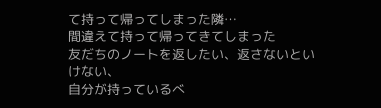て持って帰ってしまった隣…
間違えて持って帰ってきてしまった
友だちのノートを返したい、返さないといけない、
自分が持っているべ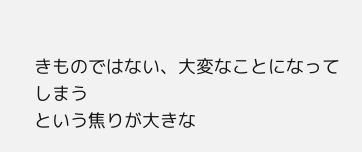きものではない、大変なことになってしまう
という焦りが大きな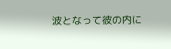波となって彼の内に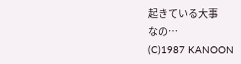起きている大事
なの…
(C)1987 KANOON